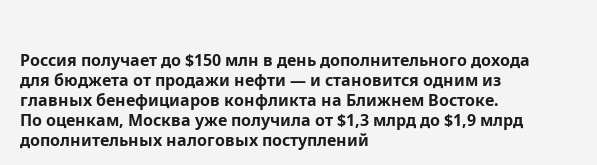Россия получает до $150 млн в день дополнительного дохода для бюджета от продажи нефти — и становится одним из главных бенефициаров конфликта на Ближнем Востоке.
По оценкам, Москва уже получила от $1,3 млрд до $1,9 млрд дополнительных налоговых поступлений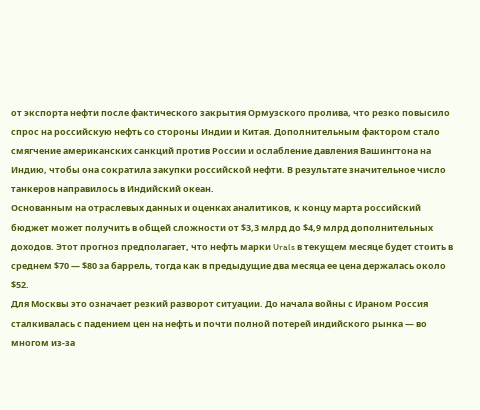от экспорта нефти после фактического закрытия Ормузского пролива, что резко повысило спрос на российскую нефть со стороны Индии и Китая. Дополнительным фактором стало смягчение американских санкций против России и ослабление давления Вашингтона на Индию, чтобы она сократила закупки российской нефти. В результате значительное число танкеров направилось в Индийский океан.
Основанным на отраслевых данных и оценках аналитиков, к концу марта российский бюджет может получить в общей сложности от $3,3 млрд до $4,9 млрд дополнительных доходов. Этот прогноз предполагает, что нефть марки Urals в текущем месяце будет стоить в среднем $70 — $80 за баррель, тогда как в предыдущие два месяца ее цена держалась около $52.
Для Москвы это означает резкий разворот ситуации. До начала войны с Ираном Россия сталкивалась с падением цен на нефть и почти полной потерей индийского рынка — во многом из-за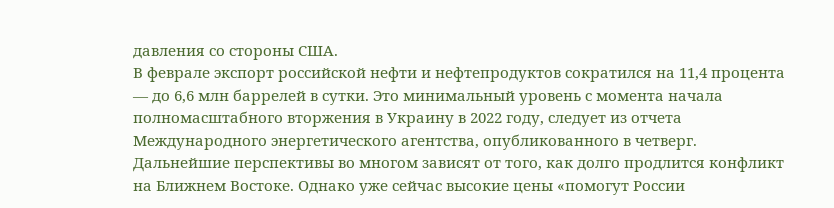давления со стороны США.
В феврале экспорт российской нефти и нефтепродуктов сократился на 11,4 процента — до 6,6 млн баррелей в сутки. Это минимальный уровень с момента начала полномасштабного вторжения в Украину в 2022 году, следует из отчета Международного энергетического агентства, опубликованного в четверг.
Дальнейшие перспективы во многом зависят от того, как долго продлится конфликт на Ближнем Востоке. Однако уже сейчас высокие цены «помогут России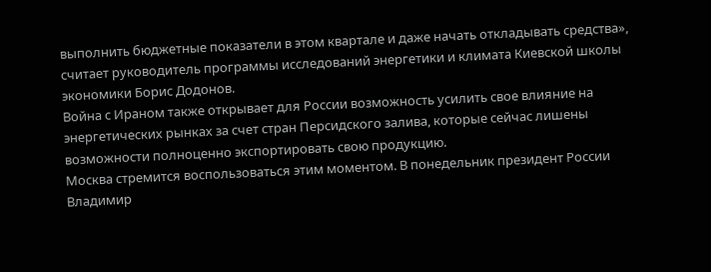выполнить бюджетные показатели в этом квартале и даже начать откладывать средства», считает руководитель программы исследований энергетики и климата Киевской школы экономики Борис Додонов.
Война с Ираном также открывает для России возможность усилить свое влияние на энергетических рынках за счет стран Персидского залива, которые сейчас лишены возможности полноценно экспортировать свою продукцию.
Москва стремится воспользоваться этим моментом. В понедельник президент России Владимир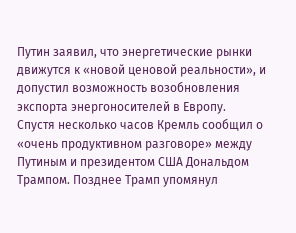Путин заявил, что энергетические рынки движутся к «новой ценовой реальности», и допустил возможность возобновления экспорта энергоносителей в Европу.
Спустя несколько часов Кремль сообщил о «очень продуктивном разговоре» между Путиным и президентом США Дональдом Трампом. Позднее Трамп упомянул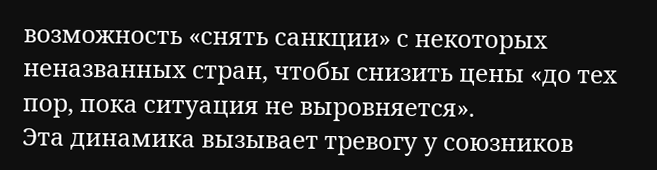возможность «снять санкции» с некоторых неназванных стран, чтобы снизить цены «до тех пор, пока ситуация не выровняется».
Эта динамика вызывает тревогу у союзников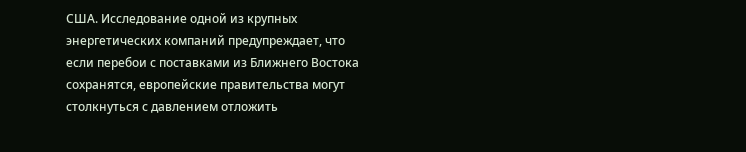США. Исследование одной из крупных энергетических компаний предупреждает, что если перебои с поставками из Ближнего Востока сохранятся, европейские правительства могут столкнуться с давлением отложить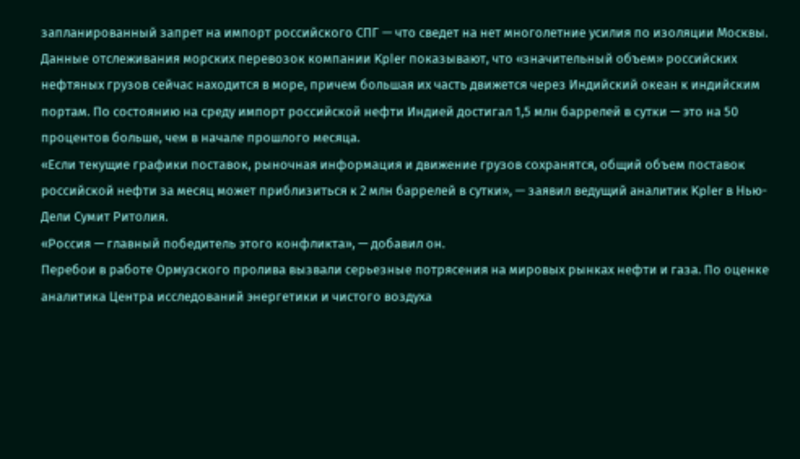запланированный запрет на импорт российского СПГ — что сведет на нет многолетние усилия по изоляции Москвы.
Данные отслеживания морских перевозок компании Kpler показывают, что «значительный объем» российских нефтяных грузов сейчас находится в море, причем большая их часть движется через Индийский океан к индийским портам. По состоянию на среду импорт российской нефти Индией достигал 1,5 млн баррелей в сутки — это на 50 процентов больше, чем в начале прошлого месяца.
«Если текущие графики поставок, рыночная информация и движение грузов сохранятся, общий объем поставок российской нефти за месяц может приблизиться к 2 млн баррелей в сутки», — заявил ведущий аналитик Kpler в Нью-Дели Сумит Ритолия.
«Россия — главный победитель этого конфликта», — добавил он.
Перебои в работе Ормузского пролива вызвали серьезные потрясения на мировых рынках нефти и газа. По оценке аналитика Центра исследований энергетики и чистого воздуха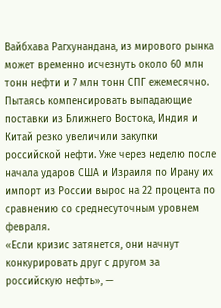Вайбхава Рагхунандана, из мирового рынка может временно исчезнуть около 60 млн тонн нефти и 7 млн тонн СПГ ежемесячно.
Пытаясь компенсировать выпадающие поставки из Ближнего Востока, Индия и Китай резко увеличили закупки российской нефти. Уже через неделю после начала ударов США и Израиля по Ирану их импорт из России вырос на 22 процента по сравнению со среднесуточным уровнем февраля.
«Если кризис затянется, они начнут конкурировать друг с другом за российскую нефть», —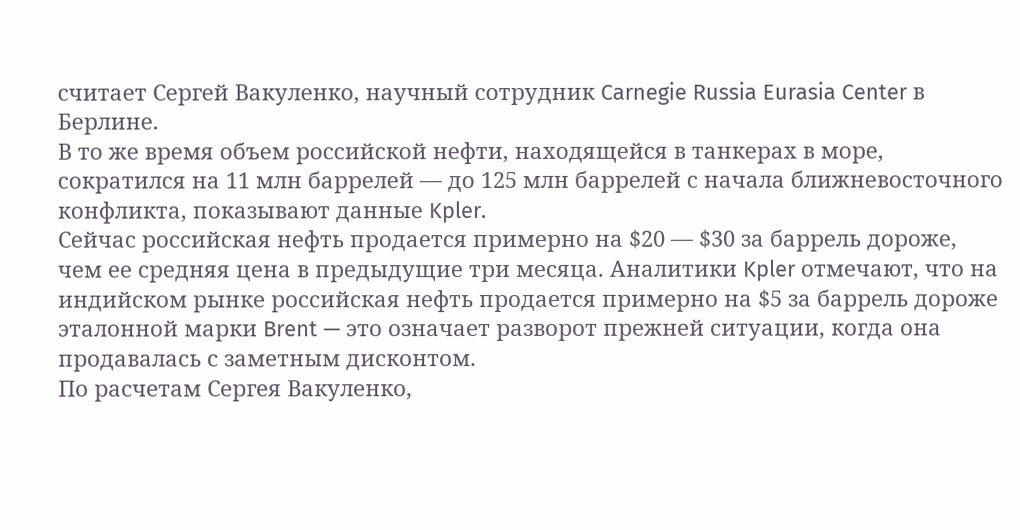считает Сергей Вакуленко, научный сотрудник Carnegie Russia Eurasia Center в Берлине.
В то же время объем российской нефти, находящейся в танкерах в море, сократился на 11 млн баррелей — до 125 млн баррелей с начала ближневосточного конфликта, показывают данные Kpler.
Сейчас российская нефть продается примерно на $20 — $30 за баррель дороже, чем ее средняя цена в предыдущие три месяца. Аналитики Kpler отмечают, что на индийском рынке российская нефть продается примерно на $5 за баррель дороже эталонной марки Brent — это означает разворот прежней ситуации, когда она продавалась с заметным дисконтом.
По расчетам Сергея Вакуленко,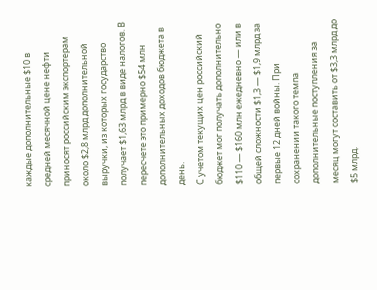каждые дополнительные $10 в средней месячной цене нефти приносят российским экспортерам около $2,8 млрд дополнительной выручки, из которых государство получает $1,63 млрд в виде налогов. В пересчете это примерно $54 млн дополнительных доходов бюджета в день.
С учетом текущих цен российский бюджет мог получать дополнительно $110 — $160 млн ежедневно — или в общей сложности $1,3 — $1,9 млрд за первые 12 дней войны. При сохранении такого темпа дополнительные поступления за месяц могут составить от $3,3 млрд до $5 млрд.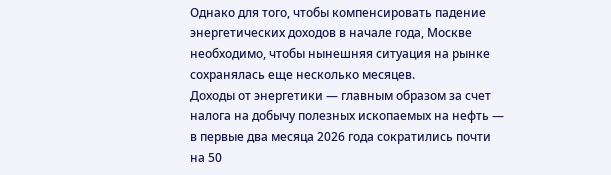Однако для того, чтобы компенсировать падение энергетических доходов в начале года, Москве необходимо, чтобы нынешняя ситуация на рынке сохранялась еще несколько месяцев.
Доходы от энергетики — главным образом за счет налога на добычу полезных ископаемых на нефть — в первые два месяца 2026 года сократились почти на 50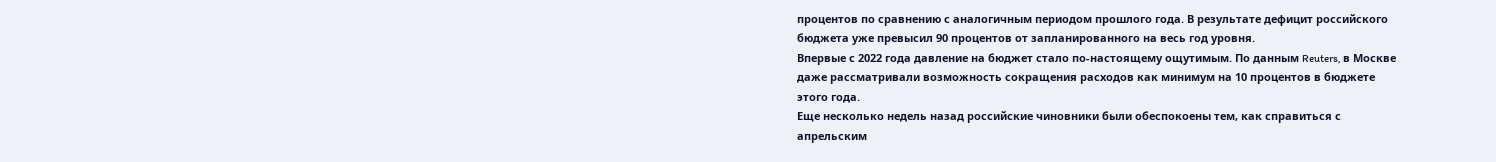процентов по сравнению с аналогичным периодом прошлого года. В результате дефицит российского бюджета уже превысил 90 процентов от запланированного на весь год уровня.
Впервые с 2022 года давление на бюджет стало по-настоящему ощутимым. По данным Reuters, в Москве даже рассматривали возможность сокращения расходов как минимум на 10 процентов в бюджете этого года.
Еще несколько недель назад российские чиновники были обеспокоены тем, как справиться с апрельским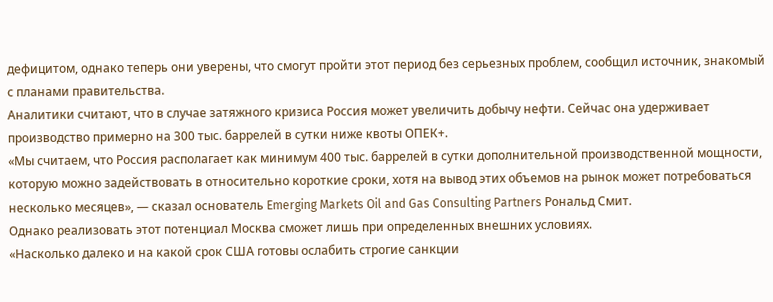дефицитом, однако теперь они уверены, что смогут пройти этот период без серьезных проблем, сообщил источник, знакомый с планами правительства.
Аналитики считают, что в случае затяжного кризиса Россия может увеличить добычу нефти. Сейчас она удерживает производство примерно на 300 тыс. баррелей в сутки ниже квоты ОПЕК+.
«Мы считаем, что Россия располагает как минимум 400 тыс. баррелей в сутки дополнительной производственной мощности, которую можно задействовать в относительно короткие сроки, хотя на вывод этих объемов на рынок может потребоваться несколько месяцев», — сказал основатель Emerging Markets Oil and Gas Consulting Partners Рональд Смит.
Однако реализовать этот потенциал Москва сможет лишь при определенных внешних условиях.
«Насколько далеко и на какой срок США готовы ослабить строгие санкции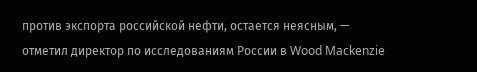против экспорта российской нефти, остается неясным, — отметил директор по исследованиям России в Wood Mackenzie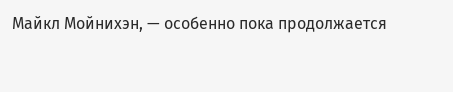Майкл Мойнихэн, — особенно пока продолжается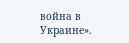война в Украине».